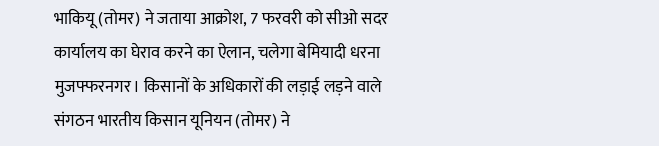भाकियू (तोमर) ने जताया आक्रोश, 7 फरवरी को सीओ सदर कार्यालय का घेराव करने का ऐलान, चलेगा बेमियादी धरना
मुजफ्फरनगर। किसानों के अधिकारों की लड़ाई लड़ने वाले संगठन भारतीय किसान यूनियन (तोमर) ने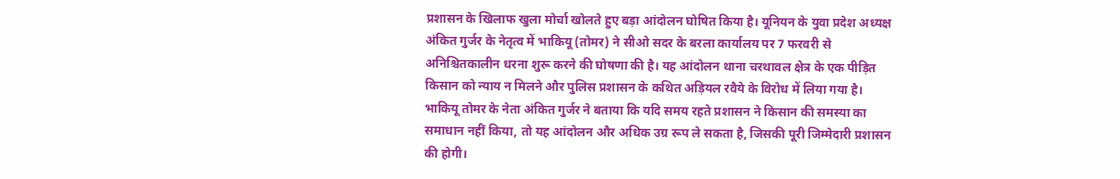प्रशासन के खिलाफ खुला मोर्चा खोलते हुए बड़ा आंदोलन घोषित किया है। यूनियन के युवा प्रदेश अध्यक्ष अंकित गुर्जर के नेतृत्व में भाकियू (तोमर) ने सीओ सदर के बरला कार्यालय पर 7 फरवरी से अनिश्चितकालीन धरना शुरू करने की घोषणा की है। यह आंदोलन थाना चरथावल क्षेत्र के एक पीड़ित किसान को न्याय न मिलने और पुलिस प्रशासन के कथित अड़ियल रवैये के विरोध में लिया गया है।
भाकियू तोमर के नेता अंकित गुर्जर ने बताया कि यदि समय रहते प्रशासन ने किसान की समस्या का समाधान नहीं किया, तो यह आंदोलन और अधिक उग्र रूप ले सकता है, जिसकी पूरी जिम्मेदारी प्रशासन की होगी।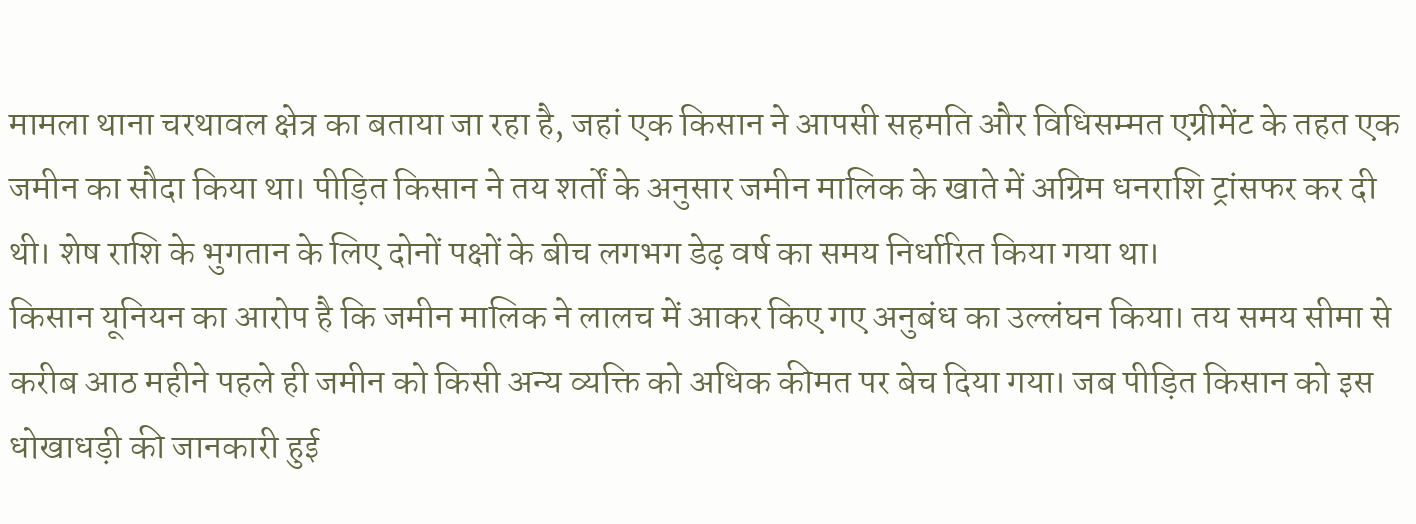मामला थाना चरथावल क्षेत्र का बताया जा रहा है, जहां एक किसान ने आपसी सहमति और विधिसम्मत एग्रीमेंट के तहत एक जमीन का सौदा किया था। पीड़ित किसान ने तय शर्तों के अनुसार जमीन मालिक के खाते में अग्रिम धनराशि ट्रांसफर कर दी थी। शेष राशि के भुगतान के लिए दोनों पक्षों के बीच लगभग डेढ़ वर्ष का समय निर्धारित किया गया था।
किसान यूनियन का आरोप है कि जमीन मालिक ने लालच में आकर किए गए अनुबंध का उल्लंघन किया। तय समय सीमा से करीब आठ महीने पहले ही जमीन को किसी अन्य व्यक्ति को अधिक कीमत पर बेच दिया गया। जब पीड़ित किसान को इस धोखाधड़ी की जानकारी हुई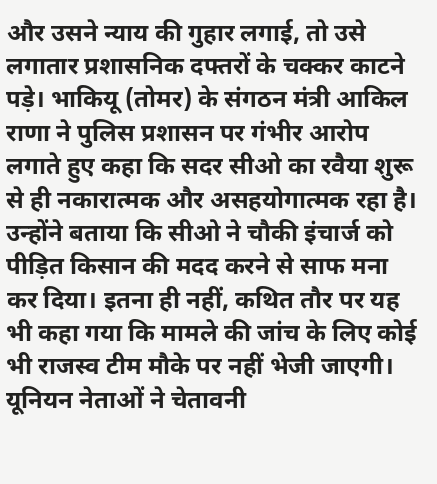और उसने न्याय की गुहार लगाई, तो उसे लगातार प्रशासनिक दफ्तरों के चक्कर काटने पड़े। भाकियू (तोमर) के संगठन मंत्री आकिल राणा ने पुलिस प्रशासन पर गंभीर आरोप लगाते हुए कहा कि सदर सीओ का रवैया शुरू से ही नकारात्मक और असहयोगात्मक रहा है। उन्होंने बताया कि सीओ ने चौकी इंचार्ज को पीड़ित किसान की मदद करने से साफ मना कर दिया। इतना ही नहीं, कथित तौर पर यह भी कहा गया कि मामले की जांच के लिए कोई भी राजस्व टीम मौके पर नहीं भेजी जाएगी। यूनियन नेताओं ने चेतावनी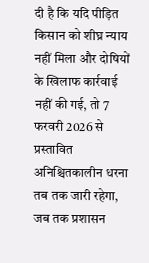दी है कि यदि पीड़ित किसान को शीघ्र न्याय नहीं मिला और दोषियों के खिलाफ कार्रवाई नहीं की गई, तो 7 फरवरी 2026 से प्रस्तावित अनिश्चितकालीन धरना तब तक जारी रहेगा, जब तक प्रशासन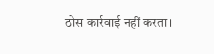ठोस कार्रवाई नहीं करता।